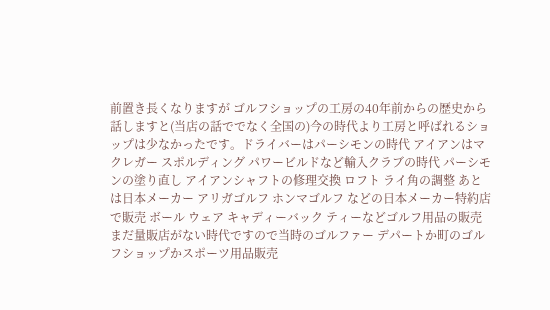前置き長くなりますが ゴルフショップの工房の40年前からの歴史から話しますと(当店の話ででなく全国の)今の時代より工房と呼ばれるショップは少なかったです。ドライバーはパーシモンの時代 アイアンはマクレガー スポルディング パワービルドなど輸入クラブの時代 パーシモンの塗り直し アイアンシャフトの修理交換 ロフト ライ角の調整 あとは日本メーカー アリガゴルフ ホンマゴルフ などの日本メーカー特約店で販売 ボール ウェア キャディーバック ティーなどゴルフ用品の販売 まだ量販店がない時代ですので当時のゴルファー デパートか町のゴルフショップかスポーツ用品販売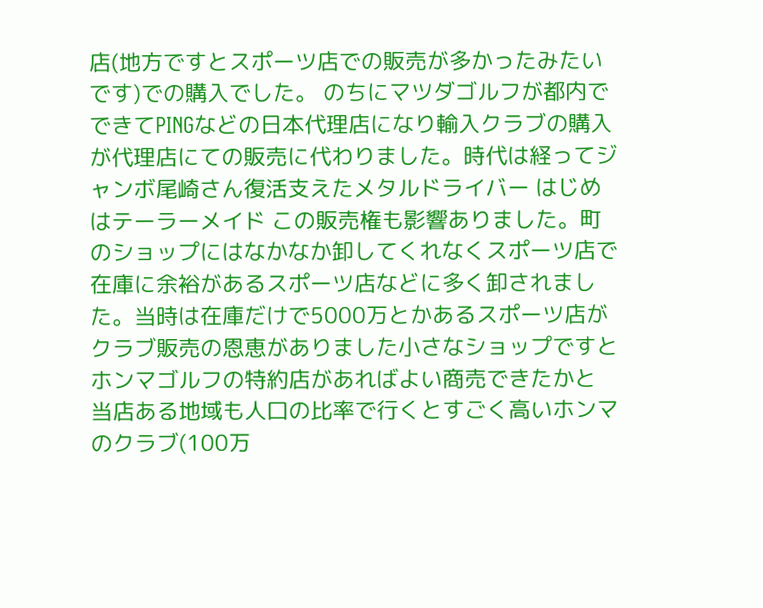店(地方ですとスポーツ店での販売が多かったみたいです)での購入でした。 のちにマツダゴルフが都内でできてPINGなどの日本代理店になり輸入クラブの購入が代理店にての販売に代わりました。時代は経ってジャンボ尾崎さん復活支えたメタルドライバー はじめはテーラーメイド この販売権も影響ありました。町のショップにはなかなか卸してくれなくスポーツ店で在庫に余裕があるスポーツ店などに多く卸されました。当時は在庫だけで5000万とかあるスポーツ店がクラブ販売の恩恵がありました小さなショップですとホンマゴルフの特約店があればよい商売できたかと 当店ある地域も人口の比率で行くとすごく高いホンマのクラブ(100万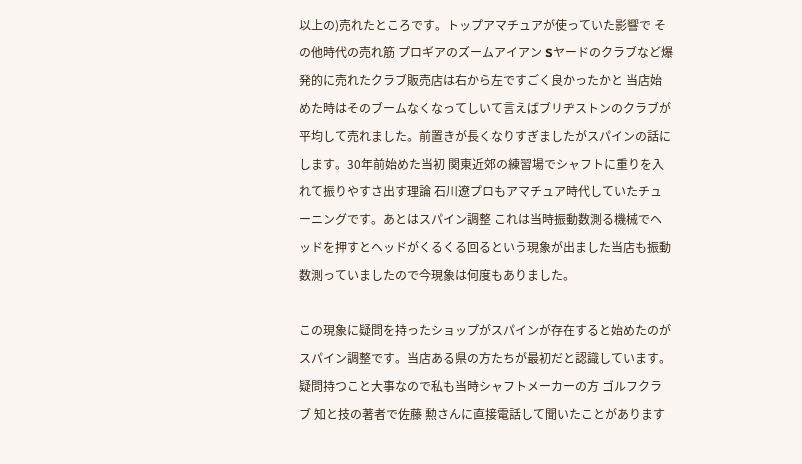以上の)売れたところです。トップアマチュアが使っていた影響で その他時代の売れ筋 プロギアのズームアイアン Sヤードのクラブなど爆発的に売れたクラブ販売店は右から左ですごく良かったかと 当店始めた時はそのブームなくなってしいて言えばブリヂストンのクラブが平均して売れました。前置きが長くなりすぎましたがスパインの話にします。30年前始めた当初 関東近郊の練習場でシャフトに重りを入れて振りやすさ出す理論 石川遼プロもアマチュア時代していたチューニングです。あとはスパイン調整 これは当時振動数測る機械でヘッドを押すとヘッドがくるくる回るという現象が出ました当店も振動数測っていましたので今現象は何度もありました。

この現象に疑問を持ったショップがスパインが存在すると始めたのがスパイン調整です。当店ある県の方たちが最初だと認識しています。疑問持つこと大事なので私も当時シャフトメーカーの方 ゴルフクラブ 知と技の著者で佐藤 勲さんに直接電話して聞いたことがあります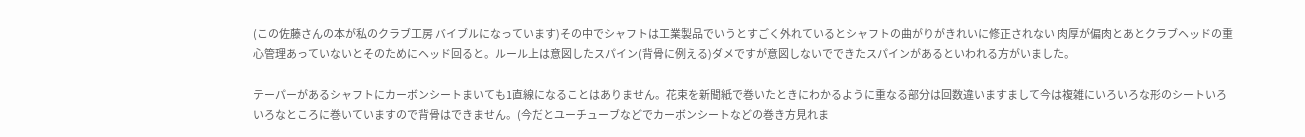(この佐藤さんの本が私のクラブ工房 バイブルになっています)その中でシャフトは工業製品でいうとすごく外れているとシャフトの曲がりがきれいに修正されない 肉厚が偏肉とあとクラブヘッドの重心管理あっていないとそのためにヘッド回ると。ルール上は意図したスパイン(背骨に例える)ダメですが意図しないでできたスパインがあるといわれる方がいました。

テーパーがあるシャフトにカーボンシートまいても1直線になることはありません。花束を新聞紙で巻いたときにわかるように重なる部分は回数違いますまして今は複雑にいろいろな形のシートいろいろなところに巻いていますので背骨はできません。(今だとユーチューブなどでカーボンシートなどの巻き方見れま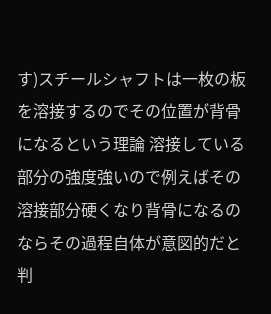す)スチールシャフトは一枚の板を溶接するのでその位置が背骨になるという理論 溶接している部分の強度強いので例えばその溶接部分硬くなり背骨になるのならその過程自体が意図的だと判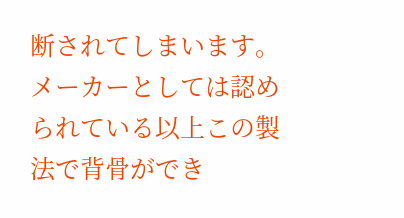断されてしまいます。メーカーとしては認められている以上この製法で背骨ができ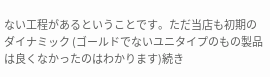ない工程があるということです。ただ当店も初期のダイナミック (ゴールドでないユニタイプのもの製品は良くなかったのはわかります)続き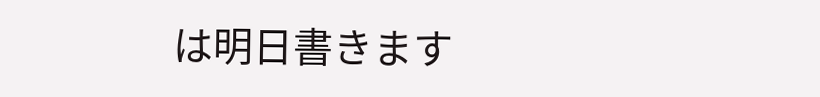は明日書きます